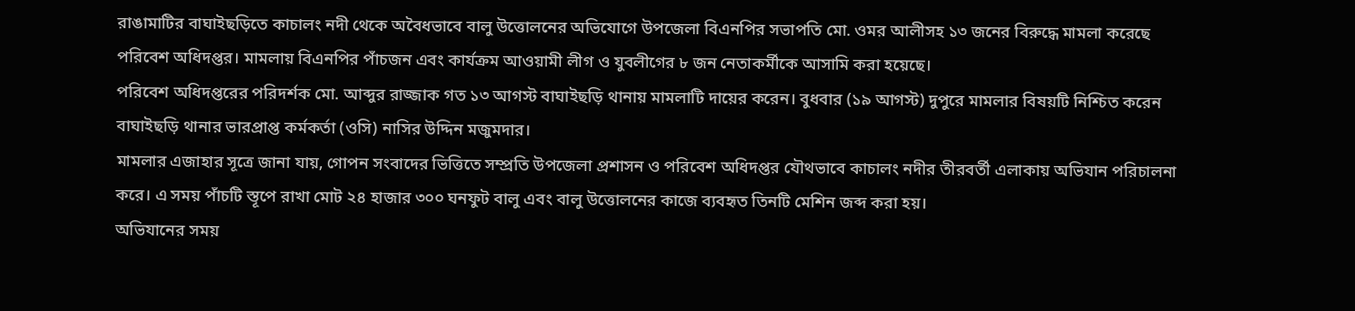রাঙামাটির বাঘাইছড়িতে কাচালং নদী থেকে অবৈধভাবে বালু উত্তোলনের অভিযোগে উপজেলা বিএনপির সভাপতি মো. ওমর আলীসহ ১৩ জনের বিরুদ্ধে মামলা করেছে পরিবেশ অধিদপ্তর। মামলায় বিএনপির পাঁচজন এবং কার্যক্রম আওয়ামী লীগ ও যুবলীগের ৮ জন নেতাকর্মীকে আসামি করা হয়েছে।
পরিবেশ অধিদপ্তরের পরিদর্শক মো. আব্দুর রাজ্জাক গত ১৩ আগস্ট বাঘাইছড়ি থানায় মামলাটি দায়ের করেন। বুধবার (১৯ আগস্ট) দুপুরে মামলার বিষয়টি নিশ্চিত করেন বাঘাইছড়ি থানার ভারপ্রাপ্ত কর্মকর্তা (ওসি) নাসির উদ্দিন মজুমদার।
মামলার এজাহার সূত্রে জানা যায়, গোপন সংবাদের ভিত্তিতে সম্প্রতি উপজেলা প্রশাসন ও পরিবেশ অধিদপ্তর যৌথভাবে কাচালং নদীর তীরবর্তী এলাকায় অভিযান পরিচালনা করে। এ সময় পাঁচটি স্তূপে রাখা মোট ২৪ হাজার ৩০০ ঘনফুট বালু এবং বালু উত্তোলনের কাজে ব্যবহৃত তিনটি মেশিন জব্দ করা হয়।
অভিযানের সময়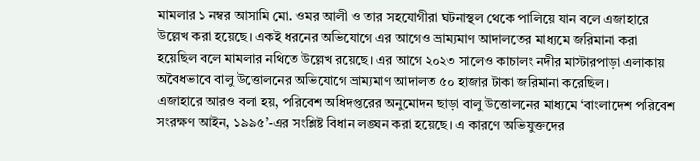মামলার ১ নম্বর আসামি মো. ওমর আলী ও তার সহযোগীরা ঘটনাস্থল থেকে পালিয়ে যান বলে এজাহারে উল্লেখ করা হয়েছে। একই ধরনের অভিযোগে এর আগেও ভ্রাম্যমাণ আদালতের মাধ্যমে জরিমানা করা হয়েছিল বলে মামলার নথিতে উল্লেখ রয়েছে। এর আগে ২০২৩ সালেও কাচালং নদীর মাস্টারপাড়া এলাকায় অবৈধভাবে বালু উত্তোলনের অভিযোগে ভ্রাম্যমাণ আদালত ৫০ হাজার টাকা জরিমানা করেছিল।
এজাহারে আরও বলা হয়, পরিবেশ অধিদপ্তরের অনুমোদন ছাড়া বালু উত্তোলনের মাধ্যমে ‘বাংলাদেশ পরিবেশ সংরক্ষণ আইন, ১৯৯৫’-এর সংশ্লিষ্ট বিধান লঙ্ঘন করা হয়েছে। এ কারণে অভিযুক্তদের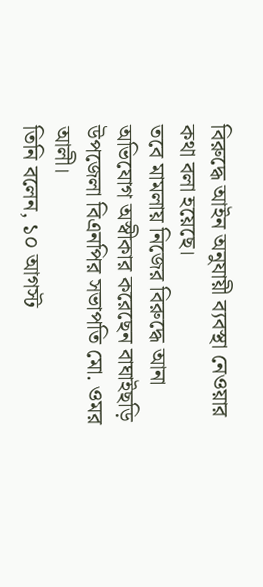বিরুদ্ধে আইন অনুযায়ী ব্যবস্থা নেওয়ার কথা বলা হয়েছে।
তবে মামলায় নিজের বিরুদ্ধে আনা অভিযোগ অস্বীকার করেছেন বাঘাইছড়ি উপজেলা বিএনপির সভাপতি মো. ওমর আলী।
তিনি বলেন, ১০ আগস্ট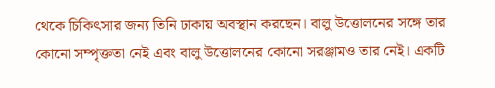থেকে চিকিৎসার জন্য তিনি ঢাকায় অবস্থান করছেন। বালু উত্তোলনের সঙ্গে তার কোনো সম্পৃক্ততা নেই এবং বালু উত্তোলনের কোনো সরঞ্জামও তার নেই। একটি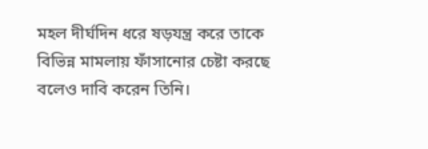মহল দীর্ঘদিন ধরে ষড়যন্ত্র করে তাকে বিভিন্ন মামলায় ফাঁসানোর চেষ্টা করছে বলেও দাবি করেন তিনি।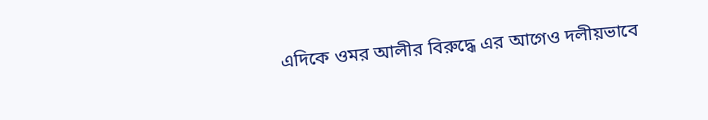এদিকে ওমর আলীর বিরুদ্ধে এর আগেও দলীয়ভাবে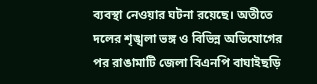ব্যবস্থা নেওয়ার ঘটনা রয়েছে। অতীতে দলের শৃঙ্খলা ভঙ্গ ও বিভিন্ন অভিযোগের পর রাঙামাটি জেলা বিএনপি বাঘাইছড়ি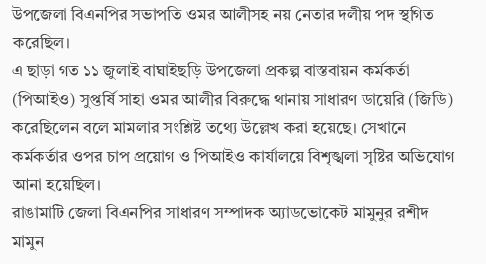উপজেলা বিএনপির সভাপতি ওমর আলীসহ নয় নেতার দলীয় পদ স্থগিত করেছিল।
এ ছাড়া গত ১১ জুলাই বাঘাইছড়ি উপজেলা প্রকল্প বাস্তবায়ন কর্মকর্তা (পিআইও) সুপ্তর্ষি সাহা ওমর আলীর বিরুদ্ধে থানায় সাধারণ ডায়েরি (জিডি) করেছিলেন বলে মামলার সংশ্লিষ্ট তথ্যে উল্লেখ করা হয়েছে। সেখানে কর্মকর্তার ওপর চাপ প্রয়োগ ও পিআইও কার্যালয়ে বিশৃঙ্খলা সৃষ্টির অভিযোগ আনা হয়েছিল।
রাঙামাটি জেলা বিএনপির সাধারণ সম্পাদক অ্যাডভোকেট মামুনুর রশীদ মামুন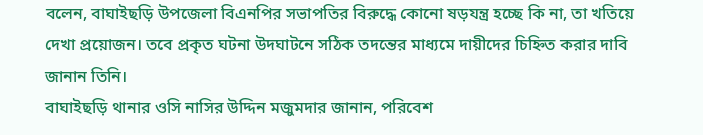বলেন, বাঘাইছড়ি উপজেলা বিএনপির সভাপতির বিরুদ্ধে কোনো ষড়যন্ত্র হচ্ছে কি না, তা খতিয়ে দেখা প্রয়োজন। তবে প্রকৃত ঘটনা উদঘাটনে সঠিক তদন্তের মাধ্যমে দায়ীদের চিহ্নিত করার দাবি জানান তিনি।
বাঘাইছড়ি থানার ওসি নাসির উদ্দিন মজুমদার জানান, পরিবেশ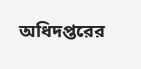অধিদপ্তরের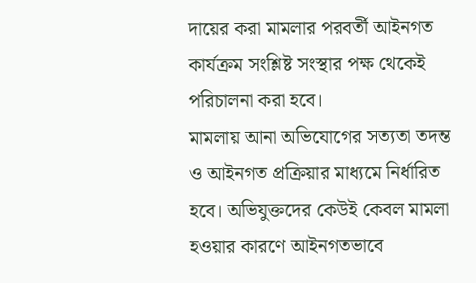দায়ের করা মামলার পরবর্তী আইনগত কার্যক্রম সংশ্লিষ্ট সংস্থার পক্ষ থেকেই পরিচালনা করা হবে।
মামলায় আনা অভিযোগের সত্যতা তদন্ত ও আইনগত প্রক্রিয়ার মাধ্যমে নির্ধারিত হবে। অভিযুক্তদের কেউই কেবল মামলা হওয়ার কারণে আইনগতভাবে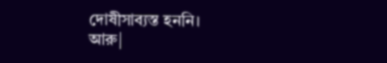দোষীসাব্যস্ত হননি।
আরু|